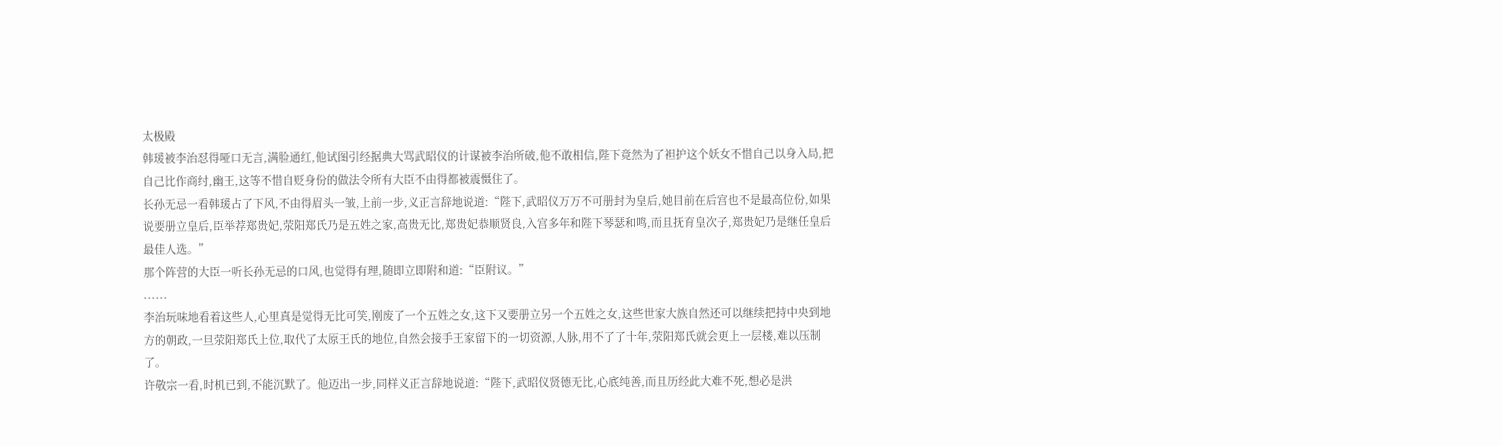太极殿
韩瑗被李治怼得哑口无言,满脸通红,他试图引经据典大骂武昭仪的计谋被李治所破,他不敢相信,陛下竟然为了袒护这个妖女不惜自己以身入局,把自己比作商纣,幽王,这等不惜自贬身份的做法令所有大臣不由得都被震慑住了。
长孙无忌一看韩瑗占了下风,不由得眉头一皱,上前一步,义正言辞地说道:“陛下,武昭仪万万不可册封为皇后,她目前在后宫也不是最高位份,如果说要册立皇后,臣举荐郑贵妃,荥阳郑氏乃是五姓之家,高贵无比,郑贵妃恭顺贤良,入宫多年和陛下琴瑟和鸣,而且抚育皇次子,郑贵妃乃是继任皇后最佳人选。”
那个阵营的大臣一听长孙无忌的口风,也觉得有理,随即立即附和道:“臣附议。”
......
李治玩味地看着这些人,心里真是觉得无比可笑,刚废了一个五姓之女,这下又要册立另一个五姓之女,这些世家大族自然还可以继续把持中央到地方的朝政,一旦荥阳郑氏上位,取代了太原王氏的地位,自然会接手王家留下的一切资源,人脉,用不了了十年,荥阳郑氏就会更上一层楼,难以压制了。
许敬宗一看,时机已到,不能沉默了。他迈出一步,同样义正言辞地说道:“陛下,武昭仪贤德无比,心底纯善,而且历经此大难不死,想必是洪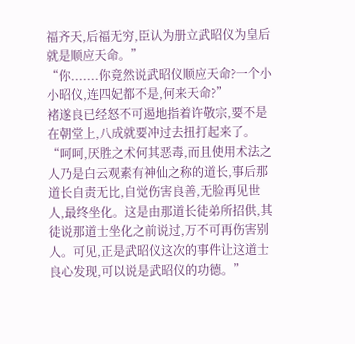福齐天,后福无穷,臣认为册立武昭仪为皇后就是顺应天命。”
“你.......你竟然说武昭仪顺应天命?一个小小昭仪,连四妃都不是,何来天命?”
褚遂良已经怒不可遏地指着许敬宗,要不是在朝堂上,八成就要冲过去扭打起来了。
“呵呵,厌胜之术何其恶毒,而且使用术法之人乃是白云观素有神仙之称的道长,事后那道长自责无比,自觉伤害良善,无脸再见世人,最终坐化。这是由那道长徒弟所招供,其徒说那道士坐化之前说过,万不可再伤害别人。可见,正是武昭仪这次的事件让这道士良心发现,可以说是武昭仪的功德。”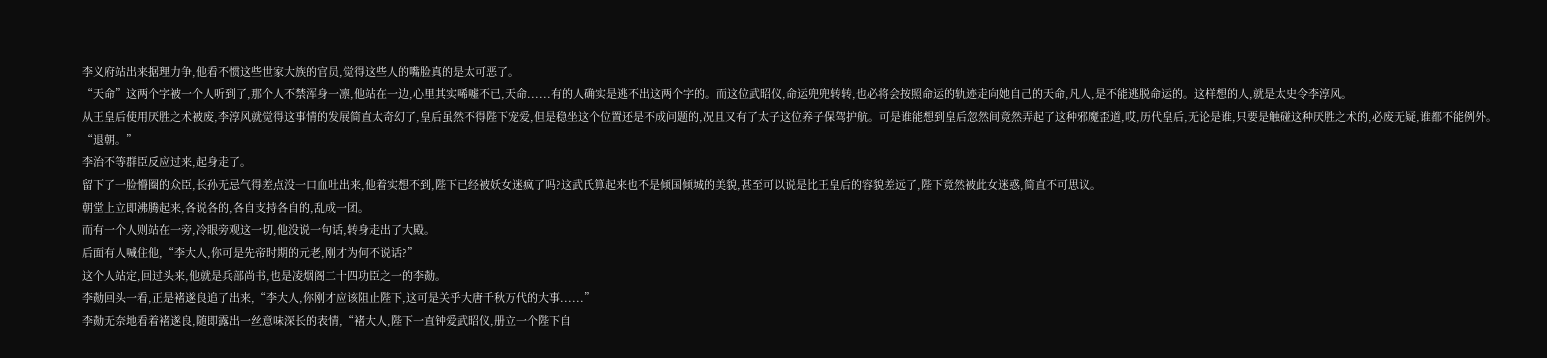李义府站出来据理力争,他看不惯这些世家大族的官员,觉得这些人的嘴脸真的是太可恶了。
“天命”这两个字被一个人听到了,那个人不禁浑身一凛,他站在一边,心里其实唏嘘不已,天命......有的人确实是逃不出这两个字的。而这位武昭仪,命运兜兜转转,也必将会按照命运的轨迹走向她自己的天命,凡人,是不能逃脱命运的。这样想的人,就是太史令李淳风。
从王皇后使用厌胜之术被废,李淳风就觉得这事情的发展简直太奇幻了,皇后虽然不得陛下宠爱,但是稳坐这个位置还是不成问题的,况且又有了太子这位养子保驾护航。可是谁能想到皇后忽然间竟然弄起了这种邪魔歪道,哎,历代皇后,无论是谁,只要是触碰这种厌胜之术的,必废无疑,谁都不能例外。
“退朝。”
李治不等群臣反应过来,起身走了。
留下了一脸懵圈的众臣,长孙无忌气得差点没一口血吐出来,他着实想不到,陛下已经被妖女迷疯了吗?这武氏算起来也不是倾国倾城的美貌,甚至可以说是比王皇后的容貌差远了,陛下竟然被此女迷惑,简直不可思议。
朝堂上立即沸腾起来,各说各的,各自支持各自的,乱成一团。
而有一个人则站在一旁,冷眼旁观这一切,他没说一句话,转身走出了大殿。
后面有人喊住他,“李大人,你可是先帝时期的元老,刚才为何不说话?”
这个人站定,回过头来,他就是兵部尚书,也是凌烟阁二十四功臣之一的李𪟝。
李𪟝回头一看,正是褚遂良追了出来,“李大人,你刚才应该阻止陛下,这可是关乎大唐千秋万代的大事......”
李𪟝无奈地看着褚遂良,随即露出一丝意味深长的表情,“褚大人,陛下一直钟爱武昭仪,册立一个陛下自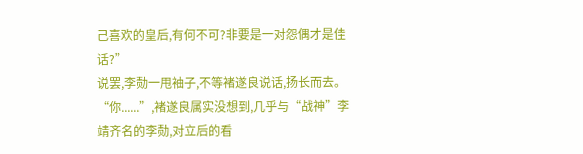己喜欢的皇后,有何不可?非要是一对怨偶才是佳话?”
说罢,李𪟝一甩袖子,不等褚遂良说话,扬长而去。
“你......”,褚遂良属实没想到,几乎与“战神”李靖齐名的李𪟝,对立后的看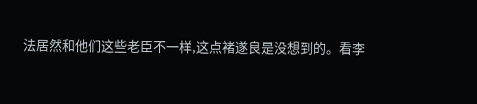法居然和他们这些老臣不一样,这点褚遂良是没想到的。看李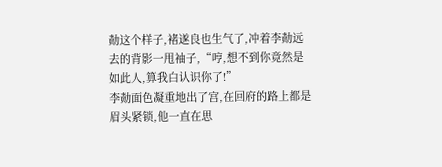𪟝这个样子,褚遂良也生气了,冲着李𪟝远去的背影一甩袖子,“哼,想不到你竟然是如此人,算我白认识你了!”
李𪟝面色凝重地出了宫,在回府的路上都是眉头紧锁,他一直在思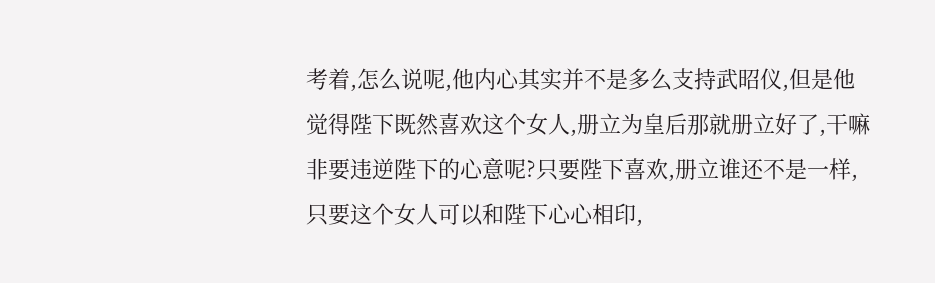考着,怎么说呢,他内心其实并不是多么支持武昭仪,但是他觉得陛下既然喜欢这个女人,册立为皇后那就册立好了,干嘛非要违逆陛下的心意呢?只要陛下喜欢,册立谁还不是一样,只要这个女人可以和陛下心心相印,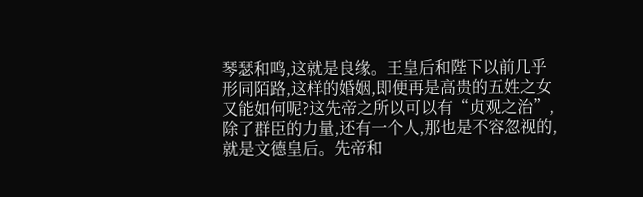琴瑟和鸣,这就是良缘。王皇后和陛下以前几乎形同陌路,这样的婚姻,即便再是高贵的五姓之女又能如何呢?这先帝之所以可以有“贞观之治”,除了群臣的力量,还有一个人,那也是不容忽视的,就是文德皇后。先帝和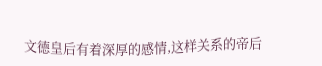文德皇后有着深厚的感情,这样关系的帝后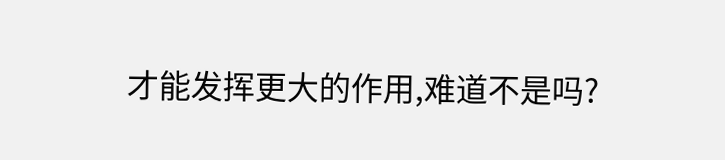才能发挥更大的作用,难道不是吗?